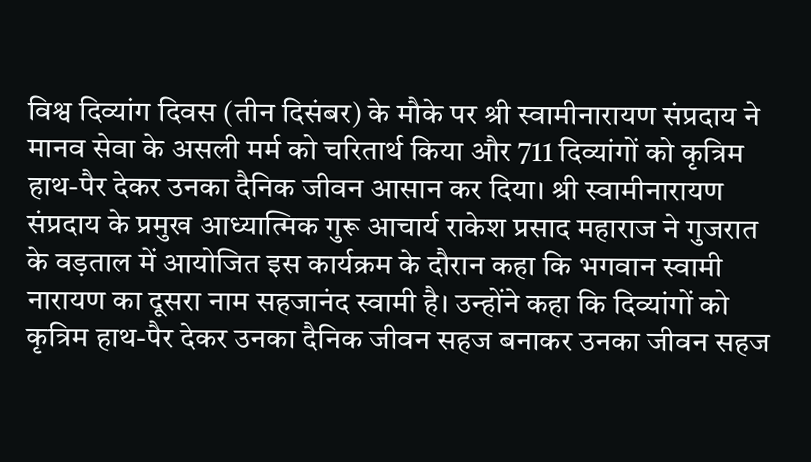विश्व दिव्यांग दिवस (तीन दिसंबर) के मौके पर श्री स्वामीनारायण संप्रदाय ने मानव सेवा के असली मर्म को चरितार्थ किया और 711 दिव्यांगों को कृत्रिम हाथ-पैर देकर उनका दैनिक जीवन आसान कर दिया। श्री स्वामीनारायण संप्रदाय के प्रमुख आध्यात्मिक गुरू आचार्य राकेश प्रसाद महाराज ने गुजरात के वड़ताल में आयोजित इस कार्यक्रम के दौरान कहा कि भगवान स्वामी नारायण का दूसरा नाम सहजानंद स्वामी है। उन्होंने कहा कि दिव्यांगों को कृत्रिम हाथ-पैर देकर उनका दैनिक जीवन सहज बनाकर उनका जीवन सहज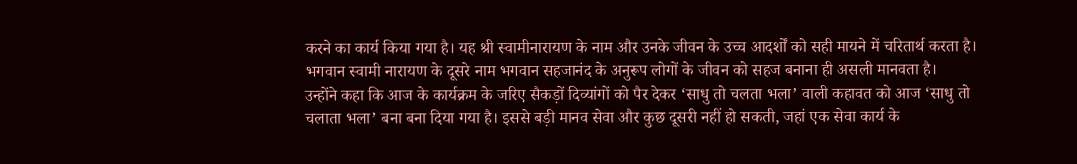करने का कार्य किया गया है। यह श्री स्वामीनारायण के नाम और उनके जीवन के उच्च आदर्शों को सही मायने में चरितार्थ करता है। भगवान स्वामी नारायण के दूसरे नाम भगवान सहजानंद के अनुरूप लोगों के जीवन को सहज बनाना ही असली मानवता है।
उन्होंने कहा कि आज के कार्यक्रम के जरिए सैकड़ों दिव्यांगों को पैर देकर ‘साधु तो चलता भला’ वाली कहावत को आज ‘साधु तो चलाता भला’ बना बना दिया गया है। इससे बड़ी मानव सेवा और कुछ दूसरी नहीं हो सकती, जहां एक सेवा कार्य के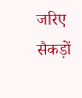जरिए सैकड़ों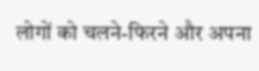लोगों को चलने-फिरने और अपना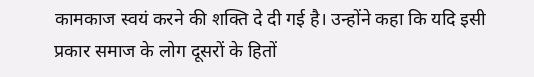कामकाज स्वयं करने की शक्ति दे दी गई है। उन्होंने कहा कि यदि इसी प्रकार समाज के लोग दूसरों के हितों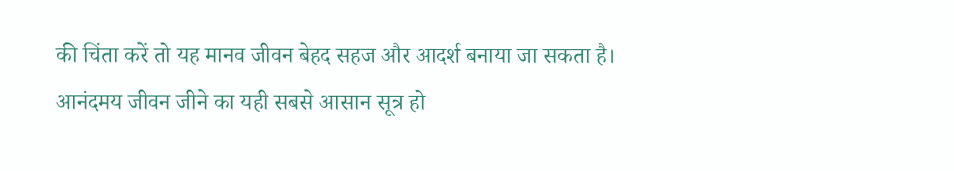की चिंता करें तो यह मानव जीवन बेहद सहज और आदर्श बनाया जा सकता है। आनंदमय जीवन जीने का यही सबसे आसान सूत्र हो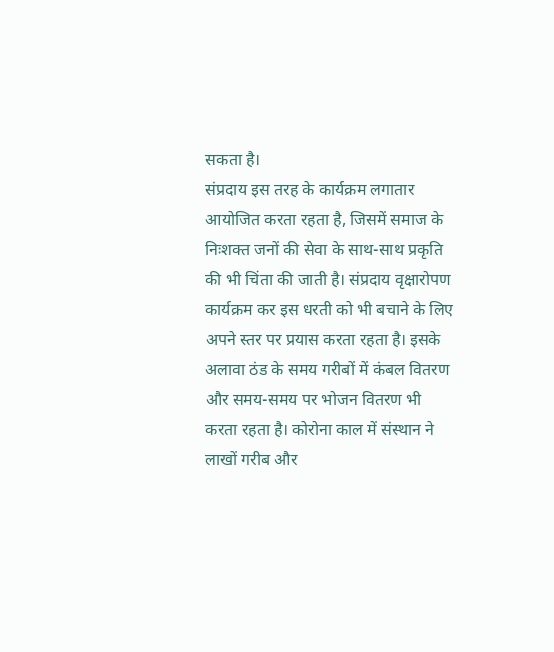सकता है।
संप्रदाय इस तरह के कार्यक्रम लगातार आयोजित करता रहता है, जिसमें समाज के निःशक्त जनों की सेवा के साथ-साथ प्रकृति की भी चिंता की जाती है। संप्रदाय वृक्षारोपण कार्यक्रम कर इस धरती को भी बचाने के लिए अपने स्तर पर प्रयास करता रहता है। इसके अलावा ठंड के समय गरीबों में कंबल वितरण और समय-समय पर भोजन वितरण भी करता रहता है। कोरोना काल में संस्थान ने लाखों गरीब और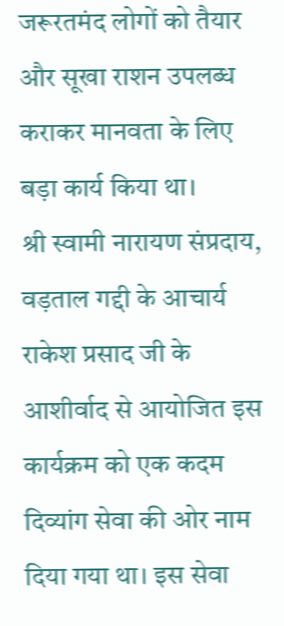जरूरतमंद लोगों को तैयार और सूखा राशन उपलब्ध कराकर मानवता के लिए बड़ा कार्य किया था।
श्री स्वामी नारायण संप्रदाय, वड़ताल गद्दी के आचार्य राकेश प्रसाद जी के आशीर्वाद से आयोजित इस कार्यक्रम को एक कदम दिव्यांग सेवा की ओर नाम दिया गया था। इस सेवा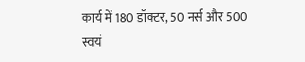कार्य में 180 डॉक्टर, 50 नर्स और 500 स्वयं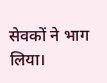सेवकों ने भाग लिया।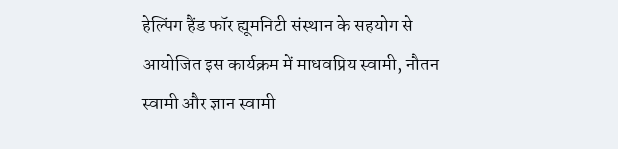हेल्पिंग हैंड फॉर ह्यूमनिटी संस्थान के सहयोग से आयोजित इस कार्यक्रम में माधवप्रिय स्वामी, नौतन स्वामी और ज्ञान स्वामी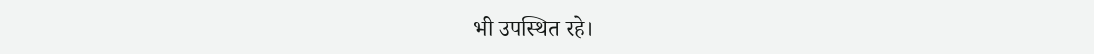भी उपस्थित रहे।